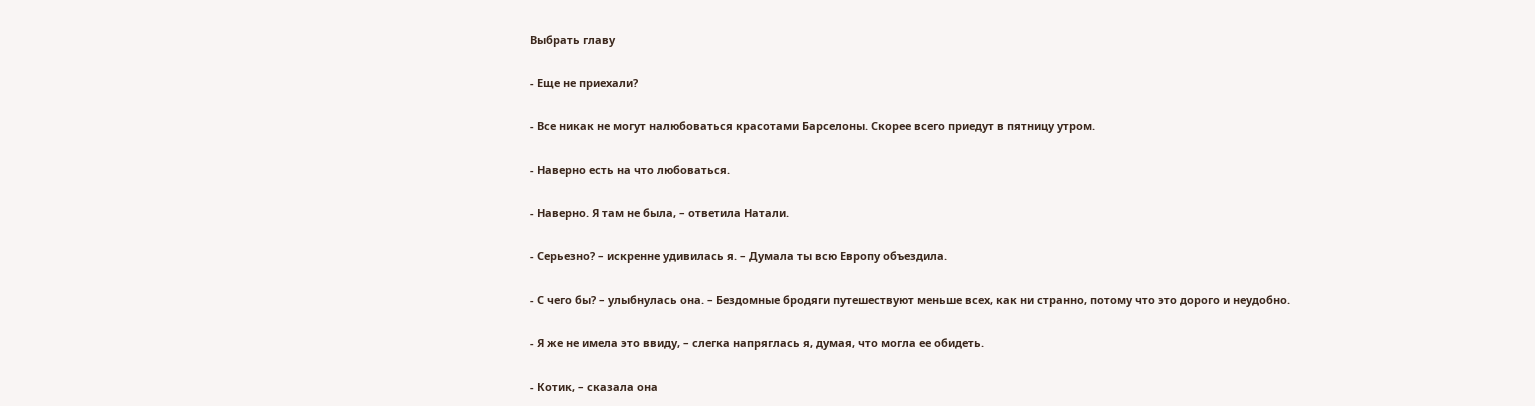Выбрать главу

- Еще не приехали?

- Все никак не могут налюбоваться красотами Барселоны. Скорее всего приедут в пятницу утром.

- Наверно есть на что любоваться.

- Наверно. Я там не была, – ответила Натали.

- Серьезно? – искренне удивилась я. – Думала ты всю Европу объездила.

- С чего бы? – улыбнулась она. – Бездомные бродяги путешествуют меньше всех, как ни странно, потому что это дорого и неудобно.

- Я же не имела это ввиду, – слегка напряглась я, думая, что могла ее обидеть.

- Котик, – сказала она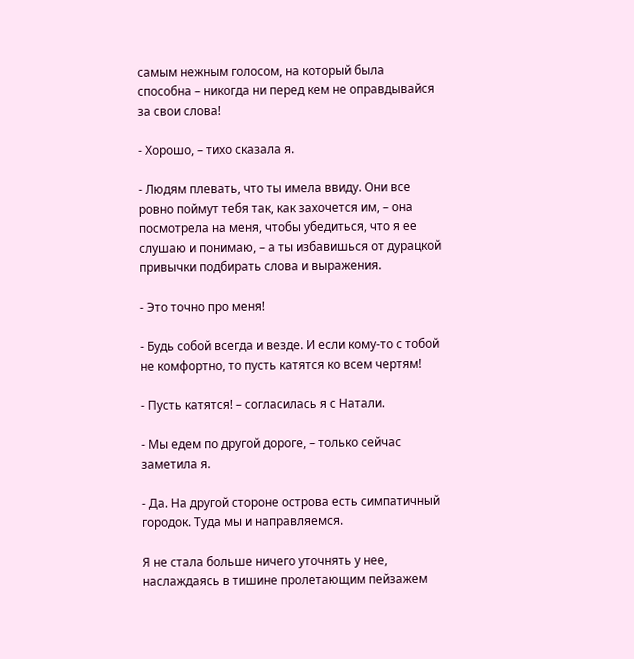самым нежным голосом, на который была способна – никогда ни перед кем не оправдывайся за свои слова!

- Хорошо, – тихо сказала я.

- Людям плевать, что ты имела ввиду. Они все ровно поймут тебя так, как захочется им, – она посмотрела на меня, чтобы убедиться, что я ее слушаю и понимаю, – а ты избавишься от дурацкой привычки подбирать слова и выражения.

- Это точно про меня!

- Будь собой всегда и везде. И если кому-то с тобой не комфортно, то пусть катятся ко всем чертям!

- Пусть катятся! – согласилась я с Натали.

- Мы едем по другой дороге, – только сейчас заметила я.

- Да. На другой стороне острова есть симпатичный городок. Туда мы и направляемся.

Я не стала больше ничего уточнять у нее, наслаждаясь в тишине пролетающим пейзажем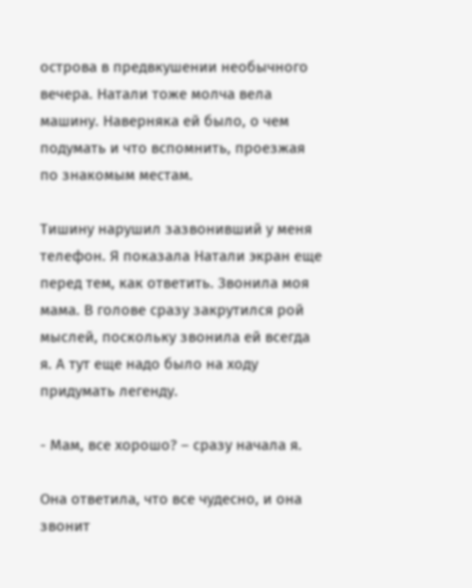острова в предвкушении необычного вечера. Натали тоже молча вела машину. Наверняка ей было, о чем подумать и что вспомнить, проезжая по знакомым местам.

Тишину нарушил зазвонивший у меня телефон. Я показала Натали экран еще перед тем, как ответить. Звонила моя мама. В голове сразу закрутился рой мыслей, поскольку звонила ей всегда я. А тут еще надо было на ходу придумать легенду.

- Мам, все хорошо? – сразу начала я.

Она ответила, что все чудесно, и она звонит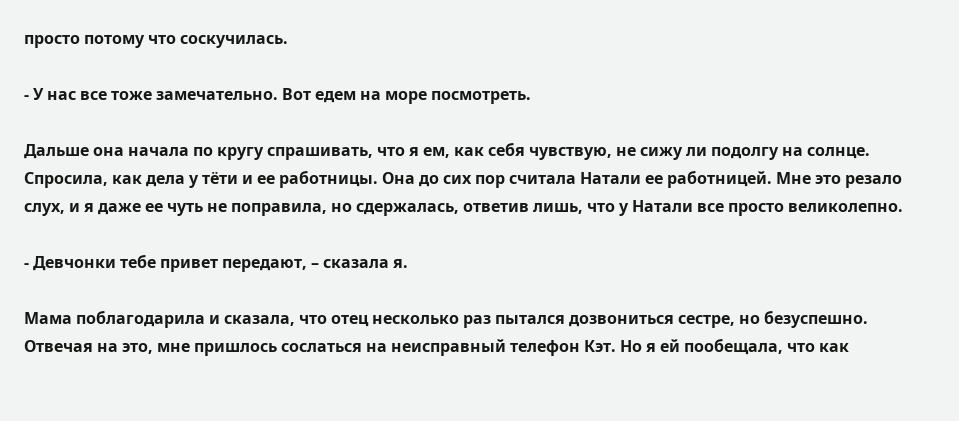просто потому что соскучилась.

- У нас все тоже замечательно. Вот едем на море посмотреть.

Дальше она начала по кругу спрашивать, что я ем, как себя чувствую, не сижу ли подолгу на солнце. Спросила, как дела у тёти и ее работницы. Она до сих пор считала Натали ее работницей. Мне это резало слух, и я даже ее чуть не поправила, но сдержалась, ответив лишь, что у Натали все просто великолепно.

- Девчонки тебе привет передают, – сказала я.

Мама поблагодарила и сказала, что отец несколько раз пытался дозвониться сестре, но безуспешно. Отвечая на это, мне пришлось сослаться на неисправный телефон Кэт. Но я ей пообещала, что как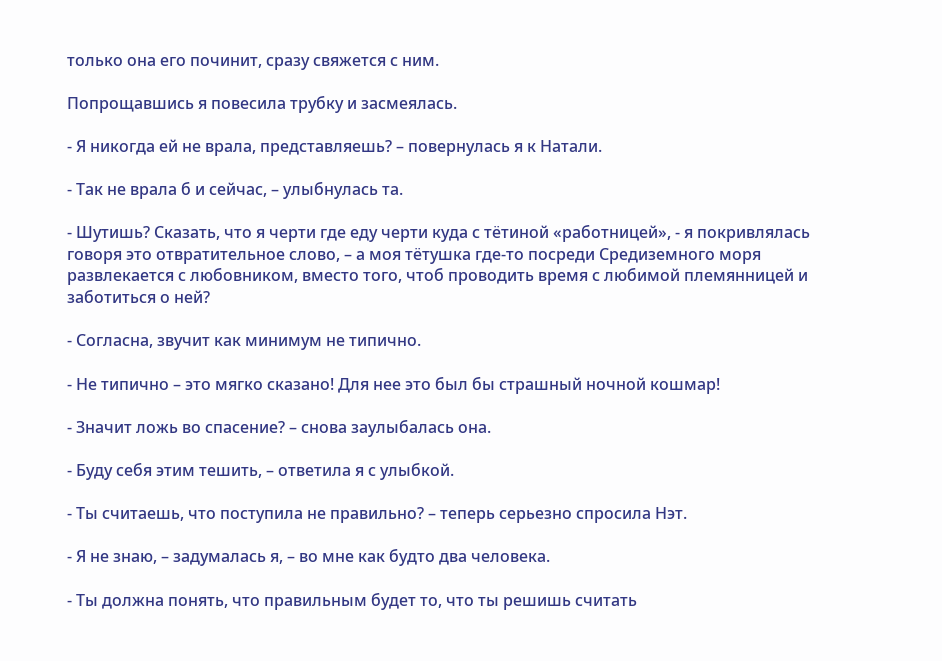только она его починит, сразу свяжется с ним.

Попрощавшись я повесила трубку и засмеялась.

- Я никогда ей не врала, представляешь? – повернулась я к Натали.

- Так не врала б и сейчас, – улыбнулась та.

- Шутишь? Сказать, что я черти где еду черти куда с тётиной «работницей», - я покривлялась говоря это отвратительное слово, – а моя тётушка где-то посреди Средиземного моря развлекается с любовником, вместо того, чтоб проводить время с любимой племянницей и заботиться о ней?

- Согласна, звучит как минимум не типично.

- Не типично – это мягко сказано! Для нее это был бы страшный ночной кошмар!

- Значит ложь во спасение? – снова заулыбалась она.

- Буду себя этим тешить, – ответила я с улыбкой.

- Ты считаешь, что поступила не правильно? – теперь серьезно спросила Нэт.

- Я не знаю, – задумалась я, – во мне как будто два человека.

- Ты должна понять, что правильным будет то, что ты решишь считать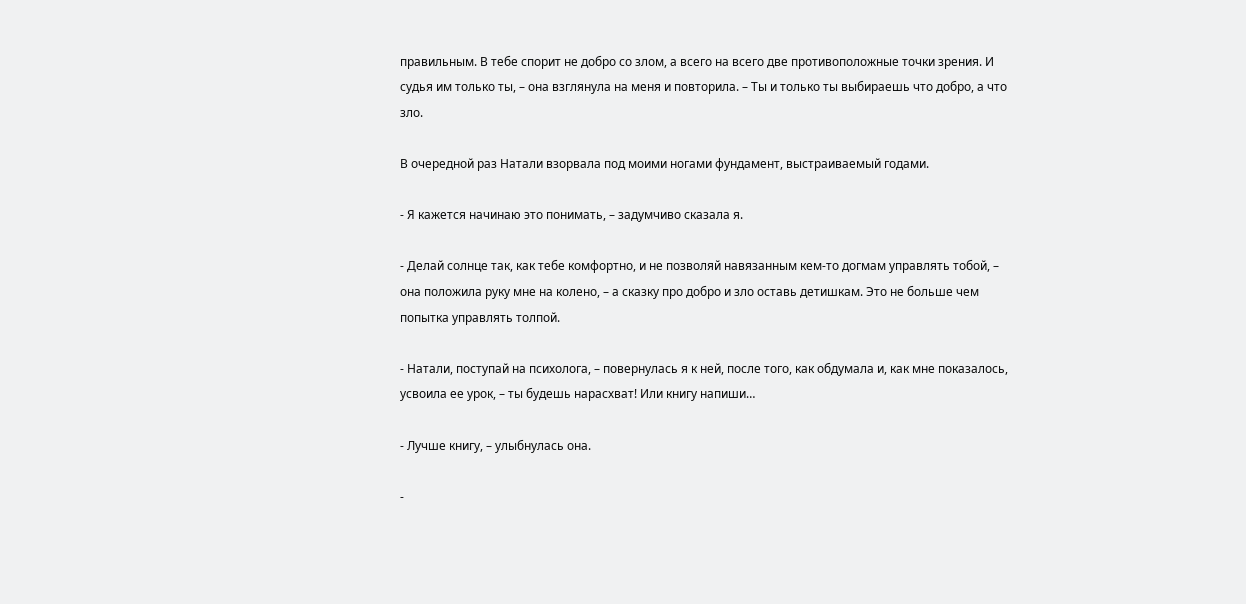правильным. В тебе спорит не добро со злом, а всего на всего две противоположные точки зрения. И судья им только ты, – она взглянула на меня и повторила. – Ты и только ты выбираешь что добро, а что зло.

В очередной раз Натали взорвала под моими ногами фундамент, выстраиваемый годами.

- Я кажется начинаю это понимать, – задумчиво сказала я.

- Делай солнце так, как тебе комфортно, и не позволяй навязанным кем-то догмам управлять тобой, – она положила руку мне на колено, – а сказку про добро и зло оставь детишкам. Это не больше чем попытка управлять толпой.

- Натали, поступай на психолога, – повернулась я к ней, после того, как обдумала и, как мне показалось, усвоила ее урок, – ты будешь нарасхват! Или книгу напиши…

- Лучше книгу, – улыбнулась она.

-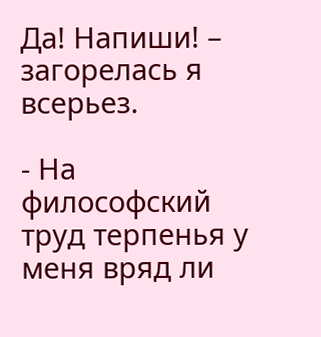Да! Напиши! – загорелась я всерьез.

- На философский труд терпенья у меня вряд ли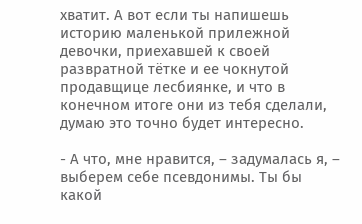хватит. А вот если ты напишешь историю маленькой прилежной девочки, приехавшей к своей развратной тётке и ее чокнутой продавщице лесбиянке, и что в конечном итоге они из тебя сделали, думаю это точно будет интересно.

- А что, мне нравится, – задумалась я, – выберем себе псевдонимы. Ты бы какой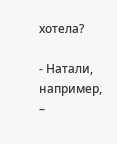хотела?

- Натали, например, –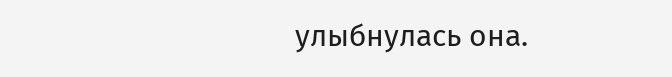улыбнулась она.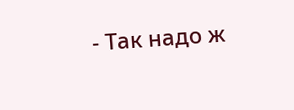- Так надо ж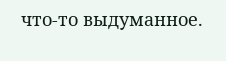что-то выдуманное.